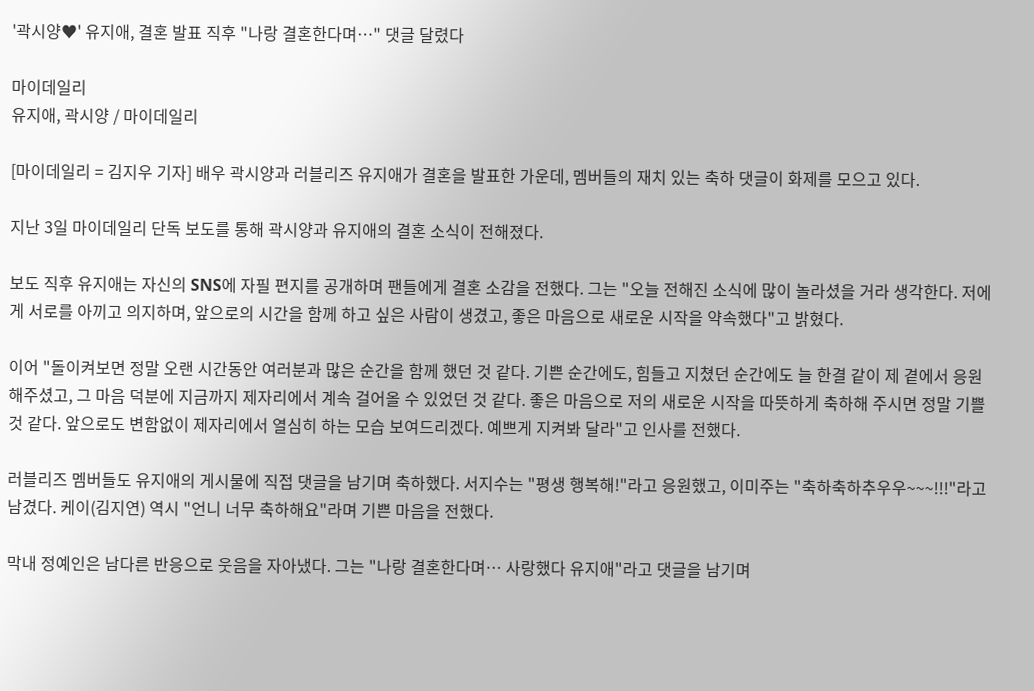'곽시양♥' 유지애, 결혼 발표 직후 "나랑 결혼한다며…" 댓글 달렸다

마이데일리
유지애, 곽시양 / 마이데일리

[마이데일리 = 김지우 기자] 배우 곽시양과 러블리즈 유지애가 결혼을 발표한 가운데, 멤버들의 재치 있는 축하 댓글이 화제를 모으고 있다.

지난 3일 마이데일리 단독 보도를 통해 곽시양과 유지애의 결혼 소식이 전해졌다.

보도 직후 유지애는 자신의 SNS에 자필 편지를 공개하며 팬들에게 결혼 소감을 전했다. 그는 "오늘 전해진 소식에 많이 놀라셨을 거라 생각한다. 저에게 서로를 아끼고 의지하며, 앞으로의 시간을 함께 하고 싶은 사람이 생겼고, 좋은 마음으로 새로운 시작을 약속했다"고 밝혔다.

이어 "돌이켜보면 정말 오랜 시간동안 여러분과 많은 순간을 함께 했던 것 같다. 기쁜 순간에도, 힘들고 지쳤던 순간에도 늘 한결 같이 제 곁에서 응원해주셨고, 그 마음 덕분에 지금까지 제자리에서 계속 걸어올 수 있었던 것 같다. 좋은 마음으로 저의 새로운 시작을 따뜻하게 축하해 주시면 정말 기쁠 것 같다. 앞으로도 변함없이 제자리에서 열심히 하는 모습 보여드리겠다. 예쁘게 지켜봐 달라"고 인사를 전했다.

러블리즈 멤버들도 유지애의 게시물에 직접 댓글을 남기며 축하했다. 서지수는 "평생 행복해!"라고 응원했고, 이미주는 "축하축하추우우~~~!!!"라고 남겼다. 케이(김지연) 역시 "언니 너무 축하해요"라며 기쁜 마음을 전했다.

막내 정예인은 남다른 반응으로 웃음을 자아냈다. 그는 "나랑 결혼한다며… 사랑했다 유지애"라고 댓글을 남기며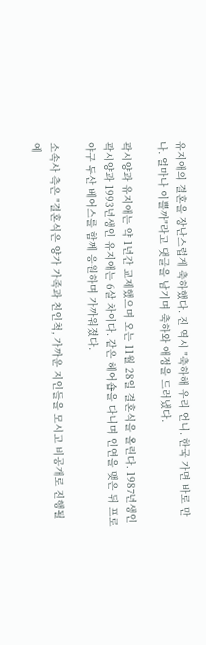유지애의 결혼을 장난스럽게 축하했다. 진 역시 "축하해 우리 언니. 한국 가면 바로 만나. 얼마나 이쁠까"라고 댓글을 남기며 축하와 애정을 드러냈다.

곽시양과 유지애는 약 1년간 교제했으며 오는 11월 28일 결혼식을 올린다. 1987년생인 곽시양과 1993년생인 유지애는 6살 차이다. 같은 헤어숍을 다니며 인연을 맺은 뒤 프로야구 두산 베어스를 함께 응원하며 가까워졌다.

소속사 측은 "결혼식은 양가 가족과 친인척, 가까운 지인들을 모시고 비공개로 진행될 예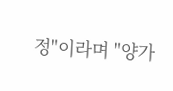정"이라며 "양가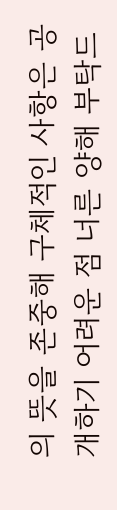의 뜻을 존중해 구체적인 사항은 공개하기 어려운 점 너른 양해 부탁드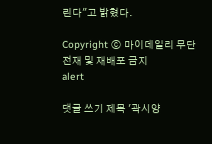린다"고 밝혔다.

Copyright ⓒ 마이데일리 무단 전재 및 재배포 금지
alert

댓글 쓰기 제목 '곽시양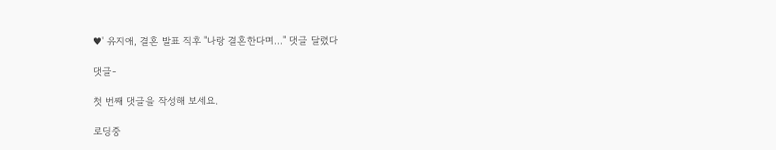♥' 유지애, 결혼 발표 직후 "나랑 결혼한다며…" 댓글 달렸다

댓글-

첫 번째 댓글을 작성해 보세요.

로딩중